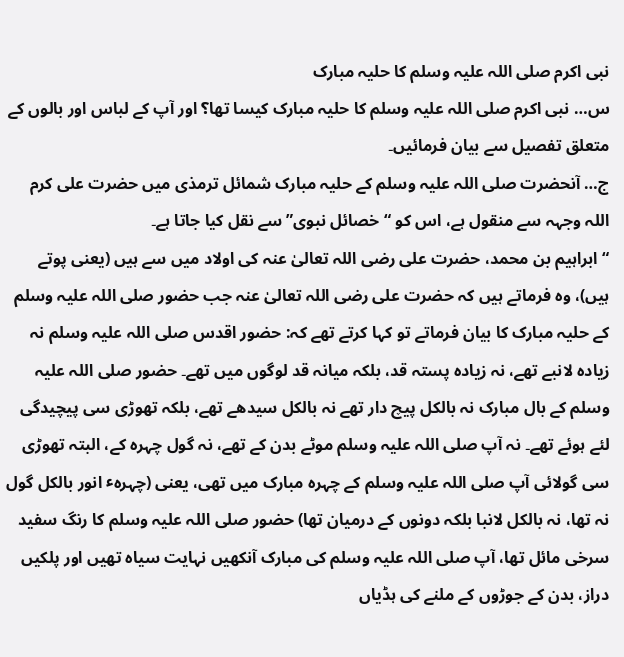نبی اکرم صلی اللہ علیہ وسلم کا حلیہ مبارک
س… نبی اکرم صلی اللہ علیہ وسلم کا حلیہ مبارک کیسا تھا؟ اور آپ کے لباس اور بالوں کے متعلق تفصیل سے بیان فرمائیں۔
ج… آنحضرت صلی اللہ علیہ وسلم کے حلیہ مبارک شمائل ترمذی میں حضرت علی کرم اللہ وجہہ سے منقول ہے، اس کو “خصائل نبوی” سے نقل کیا جاتا ہے۔
“ابراہیم بن محمد، حضرت علی رضی اللہ تعالیٰ عنہ کی اولاد میں سے ہیں (یعنی پوتے ہیں)، وہ فرماتے ہیں کہ حضرت علی رضی اللہ تعالیٰ عنہ جب حضور صلی اللہ علیہ وسلم کے حلیہ مبارک کا بیان فرماتے تو کہا کرتے تھے کہ: حضور اقدس صلی اللہ علیہ وسلم نہ زیادہ لانبے تھے، نہ زیادہ پستہ قد، بلکہ میانہ قد لوگوں میں تھے۔ حضور صلی اللہ علیہ وسلم کے بال مبارک نہ بالکل پیچ دار تھے نہ بالکل سیدھے تھے، بلکہ تھوڑی سی پیچیدگی لئے ہوئے تھے۔ نہ آپ صلی اللہ علیہ وسلم موٹے بدن کے تھے، نہ گول چہرہ کے، البتہ تھوڑی سی گولائی آپ صلی اللہ علیہ وسلم کے چہرہ مبارک میں تھی، یعنی (چہرہٴ انور بالکل گول نہ تھا، نہ بالکل لانبا بلکہ دونوں کے درمیان تھا) حضور صلی اللہ علیہ وسلم کا رنگ سفید سرخی مائل تھا، آپ صلی اللہ علیہ وسلم کی مبارک آنکھیں نہایت سیاہ تھیں اور پلکیں دراز، بدن کے جوڑوں کے ملنے کی ہڈیاں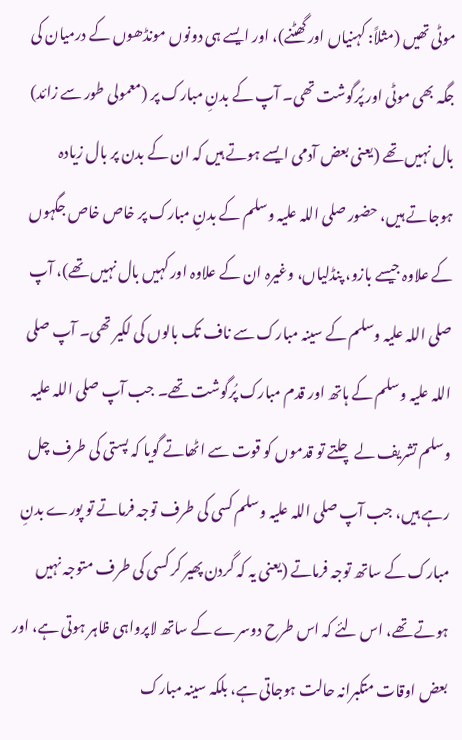موٹی تھیں (مثلاً: کہنیاں اور گھٹنے)، اور ایسے ہی دونوں مونڈھوں کے درمیان کی جگہ بھی موٹی اور پُرگوشت تھی۔ آپ کے بدنِ مبارک پر (معمولی طور سے زائد) بال نہیں تھے (یعنی بعض آدمی ایسے ہوتے ہیں کہ ان کے بدن پر بال زیادہ ہوجاتے ہیں، حضور صلی اللہ علیہ وسلم کے بدنِ مبارک پر خاص خاص جگہوں کے علاوہ جیسے بازو، پنڈلیاں، وغیرہ ان کے علاوہ اور کہیں بال نہیں تھے)، آپ صلی اللہ علیہ وسلم کے سینہ مبارک سے ناف تک بالوں کی لکیر تھی۔ آپ صلی اللہ علیہ وسلم کے ہاتھ اور قدم مبارک پُرگوشت تھے۔ جب آپ صلی اللہ علیہ وسلم تشریف لے چلتے تو قدموں کو قوت سے اٹھاتے گویا کہ پستی کی طرف چل رہے ہیں، جب آپ صلی اللہ علیہ وسلم کسی کی طرف توجہ فرماتے تو پورے بدنِ مبارک کے ساتھ توجہ فرماتے (یعنی یہ کہ گردن پھیر کر کسی کی طرف متوجہ نہیں ہوتے تھے، اس لئے کہ اس طرح دوسرے کے ساتھ لاپرواہی ظاہر ہوتی ہے، اور بعض اوقات متکبرانہ حالت ہوجاتی ہے، بلکہ سینہ مبارک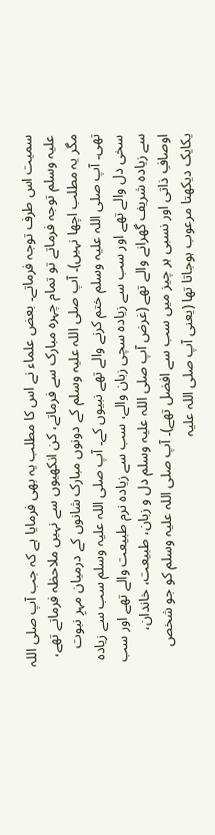سمیت اس طرف توجہ فرماتے۔ بعض علماء نے اس کا مطلب یہ بھی فرمایا ہے کہ جب آپ صلی اللہ علیہ وسلم توجہ فرماتے تو تمام چہرہ مبارک سے فرماتے، کن انکھیوں سے نہیں ملاحظہ فرماتے تھے، مگر یہ مطلب اچھا نہیں)۔ آپ صلی اللہ علیہ وسلم کے دونوں مبارک شانوں کے درمیان مہرِ نبوت تھی۔ آپ صلی اللہ علیہ وسلم ختم کرنے والے تھے نبیوں کے۔ آپ صلی اللہ علیہ وسلم سب سے زیادہ سخی دل والے تھے اور سب سے زیادہ سچی زبان والے، سب سے زیادہ نرم طبیعت والے تھے اور سب سے زیادہ شریف گھرانے والے تھے (غرض آپ صلی اللہ علیہ وسلم دل و زبان، طبیعت، خاندان، اوصافِ ذاتی اور نسبی ہر چیز میں سب سے افضل تھے)۔ آپ صلی اللہ علیہ وسلم کو جو شخص یکایک دیکھتا مرعوب ہوجاتا تھا (یعنی آپ صلی اللہ علیہ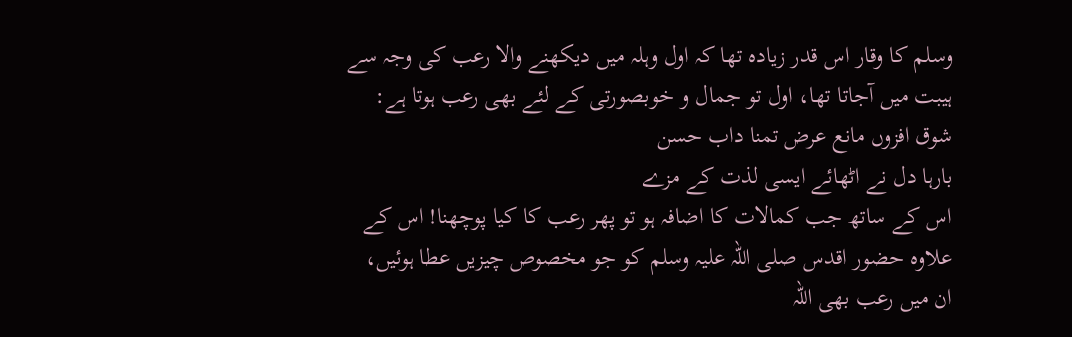وسلم کا وقار اس قدر زیادہ تھا کہ اول وہلہ میں دیکھنے والا رعب کی وجہ سے ہیبت میں آجاتا تھا، اول تو جمال و خوبصورتی کے لئے بھی رعب ہوتا ہے:
شوق افزوں مانع عرض تمنا داب حسن
بارہا دل نے اٹھائے ایسی لذت کے مزے
اس کے ساتھ جب کمالات کا اضافہ ہو تو پھر رعب کا کیا پوچھنا! اس کے علاوہ حضور اقدس صلی اللہ علیہ وسلم کو جو مخصوص چیزیں عطا ہوئیں، ان میں رعب بھی اللہ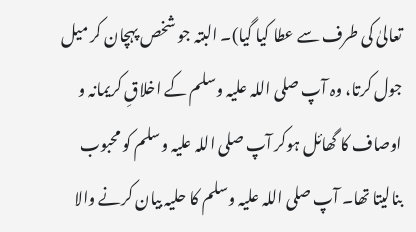تعالیٰ کی طرف سے عطا کیا گیا)۔ البتہ جو شخص پہچان کر میل جول کرتا، وہ آپ صلی اللہ علیہ وسلم کے اخلاقِ کریمانہ و اوصاف کا گھائل ہوکر آپ صلی اللہ علیہ وسلم کو محبوب بنالیتا تھا۔ آپ صلی اللہ علیہ وسلم کا حلیہ بیان کرنے والا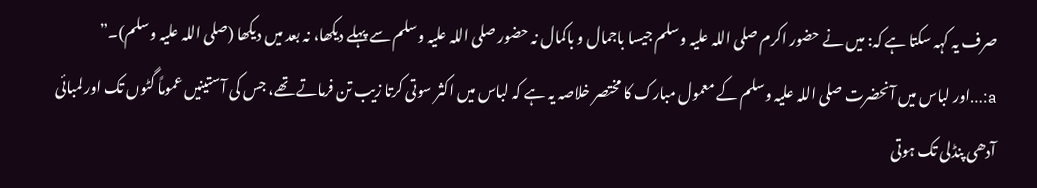صرف یہ کہہ سکتا ہے کہ: میں نے حضور اکرم صلی اللہ علیہ وسلم جیسا باجمال و باکمال نہ حضور صلی اللہ علیہ وسلم سے پہلے دیکھا، نہ بعد میں دیکھا (صلی اللہ علیہ وسلم)۔”
a:…اور لباس میں آنحضرت صلی اللہ علیہ وسلم کے معمول مبارک کا مختصر خلاصہ یہ ہے کہ لباس میں اکثر سوتی کرتا زیب تن فرماتے تھے، جس کی آستینیں عموماً گٹوں تک اور لمبائی آدھی پنڈلی تک ہوتی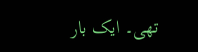تھی۔ ایک بار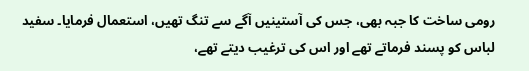رومی ساخت کا جبہ بھی، جس کی آستینیں آگے سے تنگ تھیں، استعمال فرمایا۔ سفید لباس کو پسند فرماتے تھے اور اس کی ترغیب دیتے تھے،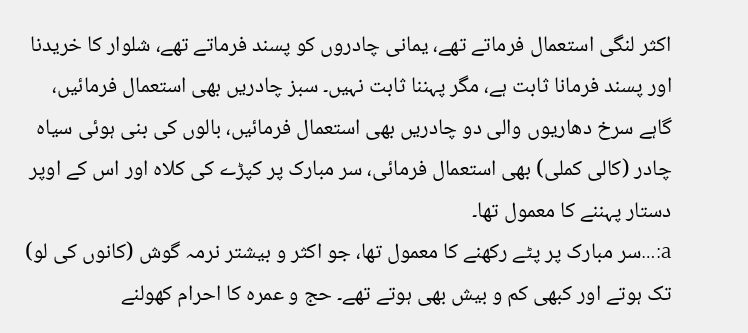اکثر لنگی استعمال فرماتے تھے، یمانی چادروں کو پسند فرماتے تھے، شلوار کا خریدنا اور پسند فرمانا ثابت ہے، مگر پہننا ثابت نہیں۔ سبز چادریں بھی استعمال فرمائیں، گاہے سرخ دھاریوں والی دو چادریں بھی استعمال فرمائیں، بالوں کی بنی ہوئی سیاہ چادر (کالی کملی) بھی استعمال فرمائی، سر مبارک پر کپڑے کی کلاہ اور اس کے اوپر دستار پہننے کا معمول تھا۔
a:…سر مبارک پر پٹے رکھنے کا معمول تھا، جو اکثر و بیشتر نرمہ گوش (کانوں کی لو) تک ہوتے اور کبھی کم و بیش بھی ہوتے تھے۔ حج و عمرہ کا احرام کھولنے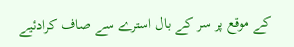کے موقع پر سر کے بال استرے سے صاف کرادئیے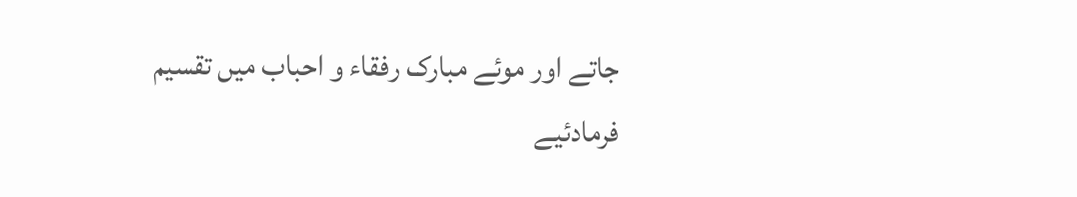جاتے اور موئے مبارک رفقاء و احباب میں تقسیم فرمادئیے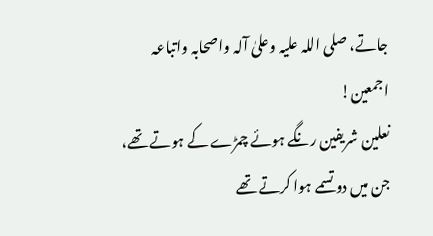جاتے، صلی اللہ علیہ وعلیٰ آلہ واصحابہ واتباعہ اجمعین!
نعلین شریفین رنگے ہوئے چمڑے کے ہوتے تھے، جن میں دو تسمے ہوا کرتے تھے